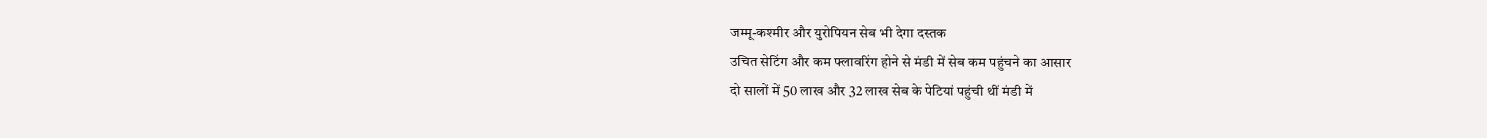जम्मू-कश्मीर और युरोपियन सेब भी देगा दस्तक
उचित सेटिंग और कम फ्लावरिंग होने से मंडी में सेब कम पहुंचने का आसार
दो सालों में 50 लाख और 32 लाख सेब के पेटियां पहुंची थीं मंडी में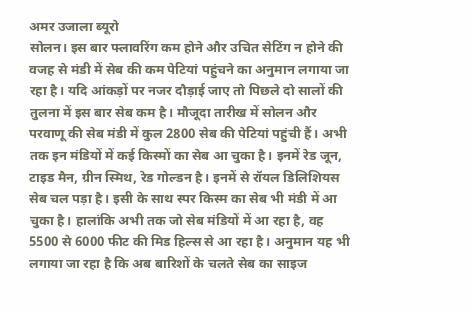अमर उजाला ब्यूरो
सोलन। इस बार फ्लावरिंग कम होने और उचित सेटिंग न होने की वजह से मंडी में सेब की कम पेटियां पहुंचने का अनुमान लगाया जा रहा है। यदि आंकड़ों पर नजर दौड़ाई जाए तो पिछले दो सालों की तुलना में इस बार सेब कम है। मौजूदा तारीख में सोलन और परवाणू की सेब मंडी में कुल 2800 सेब की पेटियां पहुंची हैं। अभी तक इन मंडियों में कई किस्मों का सेब आ चुका है। इनमें रेड जून, टाइड मैन, ग्रीन स्मिथ, रेड गोल्डन है। इनमें से रॉयल डिलिशियस सेब चल पड़ा है। इसी के साथ स्पर किस्म का सेब भी मंडी में आ चुका है। हालांकि अभी तक जो सेब मंडियों में आ रहा है, वह 5500 से 6000 फीट की मिड हिल्स से आ रहा है। अनुमान यह भी लगाया जा रहा है कि अब बारिशों के चलते सेब का साइज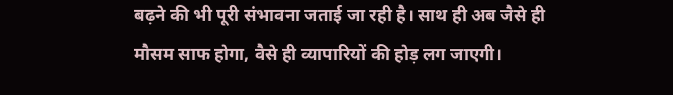बढ़ने की भी पूरी संभावना जताई जा रही है। साथ ही अब जैसे ही मौसम साफ होगा, वैसे ही व्यापारियों की होड़ लग जाएगी।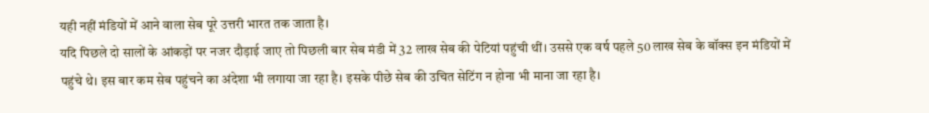यही नहीं मंडियों में आने वाला सेब पूरे उत्तरी भारत तक जाता है।
यदि पिछले दो सालों के आंकड़ों पर नजर दौड़ाई जाए तो पिछली बार सेब मंडी में 32 लाख सेब की पेटियां पहुंची थीं। उससे एक वर्ष पहले 50 लाख सेब के बॉक्स इन मंडियों में पहुंचे थे। इस बार कम सेब पहुंचने का अंदेशा भी लगाया जा रहा है। इसके पीछे सेब की उचित सेटिंग न होना भी माना जा रहा है।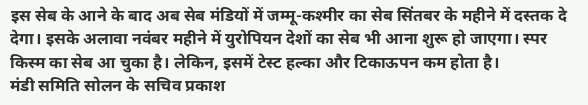इस सेब के आने के बाद अब सेब मंडियों में जम्मू-कश्मीर का सेब सिंतबर के महीने में दस्तक दे देगा। इसके अलावा नवंबर महीने में युरोपियन देशों का सेब भी आना शुरू हो जाएगा। स्पर किस्म का सेब आ चुका है। लेकिन, इसमें टेस्ट हल्का और टिकाऊपन कम होता है।
मंडी समिति सोलन के सचिव प्रकाश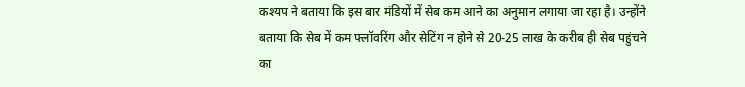कश्यप ने बताया कि इस बार मंडियों में सेब कम आने का अनुमान लगाया जा रहा है। उन्होंने बताया कि सेब में कम फ्लॉवरिंग और सेटिंग न होने से 20-25 लाख के करीब ही सेब पहुंचने का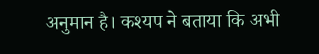अनुमान है। कश्यप ने बताया कि अभी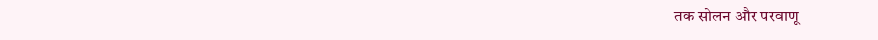तक सोलन और परवाणू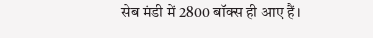सेब मंडी में 2800 बॉक्स ही आए हैं।